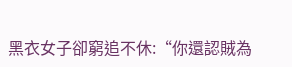黑衣女子卻窮追不休:“你還認賊為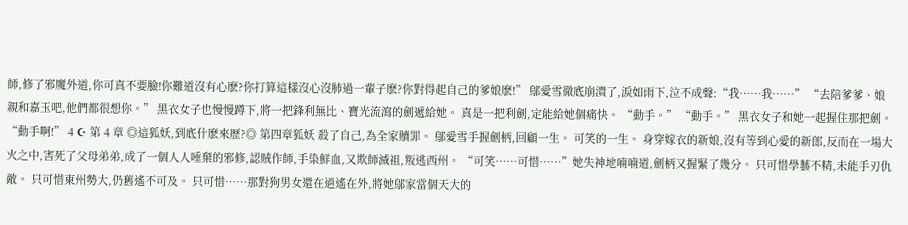師,修了邪魔外道,你可真不要臉!你難道沒有心麽?你打算這樣沒心沒肺過一輩子麽?你對得起自己的爹娘麽!” 鄔愛雪徹底崩潰了,淚如雨下,泣不成聲:“我……我……” “去陪爹爹、娘親和嘉玉吧,他們都很想你。” 黑衣女子也慢慢蹲下,將一把鋒利無比、寶光流瀉的劍遞給她。 真是一把利劍,定能給她個痛快。 “動手。” “動手。” 黑衣女子和她一起握住那把劍。 “動手啊!” 4 ☪ 第 4 章 ◎這狐妖,到底什麽來歷?◎ 第四章狐妖 殺了自己,為全家贖罪。 鄔愛雪手握劍柄,回顧一生。 可笑的一生。 身穿嫁衣的新娘,沒有等到心愛的新郎,反而在一場大火之中,害死了父母弟弟,成了一個人人唾棄的邪修,認賊作師,手染鮮血,又欺師滅祖,叛逃西州。 “可笑……可惜……”她失神地喃喃道,劍柄又握緊了幾分。 只可惜學藝不精,未能手刃仇敵。 只可惜東州勢大,仍舊遙不可及。 只可惜……那對狗男女還在逍遙在外,將她鄔家當個天大的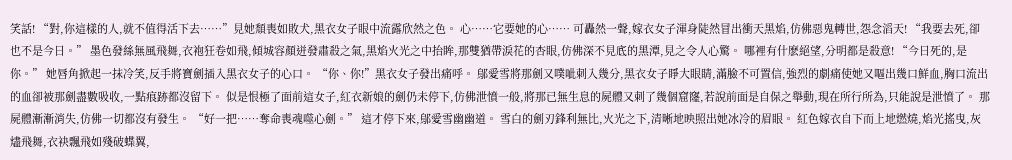笑話! “對,你這樣的人,就不值得活下去……”見她頹喪如敗犬,黑衣女子眼中流露欣然之色。 心……它要她的心…… 可轟然一聲,嫁衣女子渾身陡然冒出衝天黑焰,仿佛惡鬼轉世,怨念滔天! “我要去死,卻也不是今日。” 墨色發絲無風飛舞,衣袍狂卷如飛,傾城容顏迸發肅殺之氣,黑焰火光之中抬眸,那雙猶帶淚花的杏眼,仿佛深不見底的黑潭,見之令人心驚。 哪裡有什麽絕望,分明都是殺意! “今日死的,是你。” 她唇角掀起一抹冷笑,反手將寶劍插入黑衣女子的心口。 “你、你!”黑衣女子發出痛呼。 鄔愛雪將那劍又噗呲刺入幾分,黑衣女子睜大眼睛,滿臉不可置信,強烈的劇痛使她又嘔出幾口鮮血,胸口流出的血卻被那劍盡數吸收,一點痕跡都沒留下。 似是恨極了面前這女子,紅衣新娘的劍仍未停下,仿佛泄憤一般,將那已無生息的屍體又刺了幾個窟窿,若說前面是自保之舉動,現在所行所為,只能說是泄憤了。 那屍體漸漸消失,仿佛一切都沒有發生。 “好一把……奪命喪魂噬心劍。” 這才停下來,鄔愛雪幽幽道。 雪白的劍刃鋒利無比,火光之下,清晰地映照出她冰冷的眉眼。 紅色嫁衣自下而上地燃燒,焰光搖曳,灰燼飛舞,衣袂飄飛如殘破蝶翼,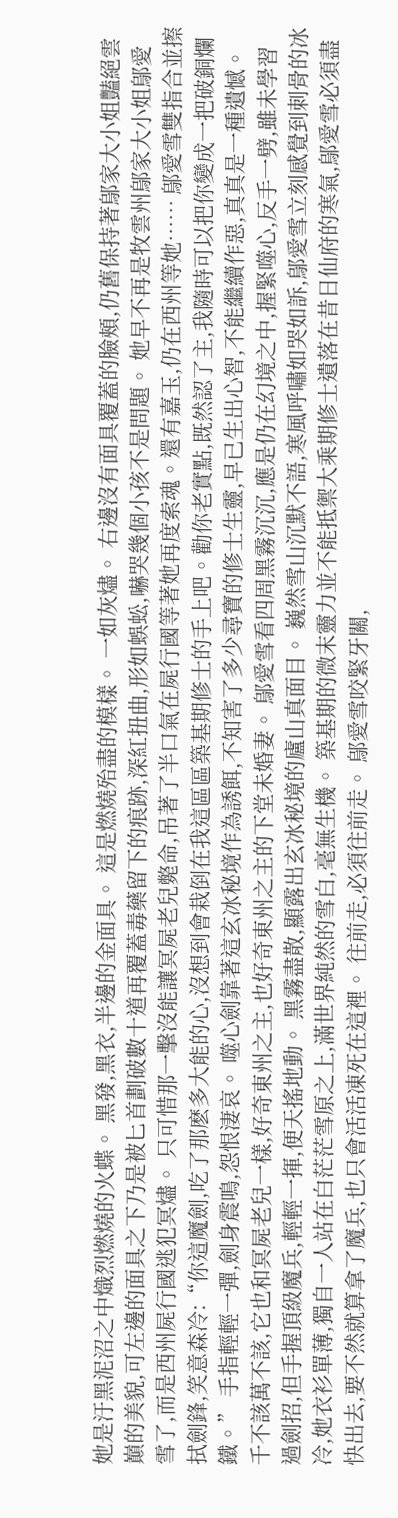她是汙黑泥沼之中熾烈燃燒的火蝶。 黑發,黑衣,半邊的金面具。 這是燃燒殆盡的模樣。 一如灰燼。 右邊沒有面具覆蓋的臉頰,仍舊保持著鄔家大小姐豔絕雲巔的美貌,可左邊的面具之下乃是被匕首劃破數十道再覆蓋毒藥留下的痕跡,深紅扭曲,形如蜈蚣,嚇哭幾個小孩不是問題。 她早不再是牧雲州鄔家大小姐鄔愛雪了,而是西州屍行國逃犯冥燼。 只可惜那一擊沒能讓冥屍老兒斃命,吊著了半口氣在屍行國等著她再度索魂。還有嘉玉,仍在西州等她…… 鄔愛雪雙指合並擦拭劍鋒,笑意森冷:“你這魔劍,吃了那麽多大能的心,沒想到會栽倒在我這區區築基期修士的手上吧。勸你老實點,既然認了主,我隨時可以把你變成一把破銅爛鐵。” 手指輕輕一彈,劍身震鳴,怨恨淒哀。 噬心劍靠著這玄冰秘境作為誘餌,不知害了多少尋寶的修士生靈,早已生出心智,不能繼續作惡,真真是一種遺憾。 千不該萬不該,它也和冥屍老兒一樣,好奇東州之主,也好奇東州之主的下堂未婚妻。 鄔愛雪看四周黑霧沉沉,應是仍在幻境之中,握緊噬心,反手一劈,雖未學習過劍招,但手握頂級魔兵,輕輕一揮,便天搖地動。 黑霧盡散,顯露出玄冰秘境的廬山真面目。 巍然雪山沉默不語,寒風呼嘯如哭如訴,鄔愛雪立刻感覺到刺骨的冰冷,她衣衫單薄,獨自一人站在白茫茫雪原之上,滿世界純然的雪白,毫無生機。 築基期的微末靈力並不能抵禦大乘期修士遺落在昔日仙府的寒氣,鄔愛雪必須盡快出去,要不然就算拿了魔兵,也只會活活凍死在這裡。 往前走,必須往前走。 鄔愛雪咬緊牙關,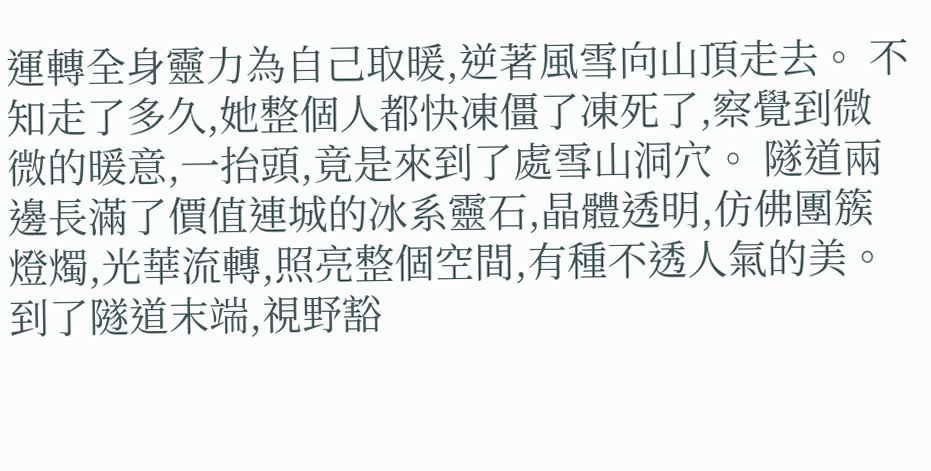運轉全身靈力為自己取暖,逆著風雪向山頂走去。 不知走了多久,她整個人都快凍僵了凍死了,察覺到微微的暖意,一抬頭,竟是來到了處雪山洞穴。 隧道兩邊長滿了價值連城的冰系靈石,晶體透明,仿佛團簇燈燭,光華流轉,照亮整個空間,有種不透人氣的美。 到了隧道末端,視野豁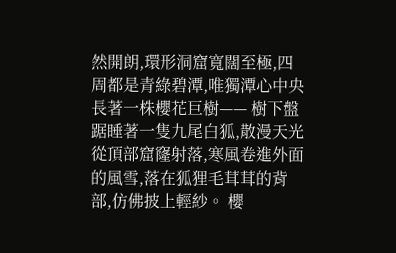然開朗,環形洞窟寬闊至極,四周都是青綠碧潭,唯獨潭心中央長著一株櫻花巨樹—— 樹下盤踞睡著一隻九尾白狐,散漫天光從頂部窟窿射落,寒風卷進外面的風雪,落在狐狸毛茸茸的背部,仿佛披上輕紗。 櫻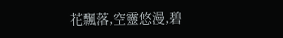花飄落,空靈悠漫,碧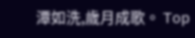潭如洗,歲月成歌。 Top